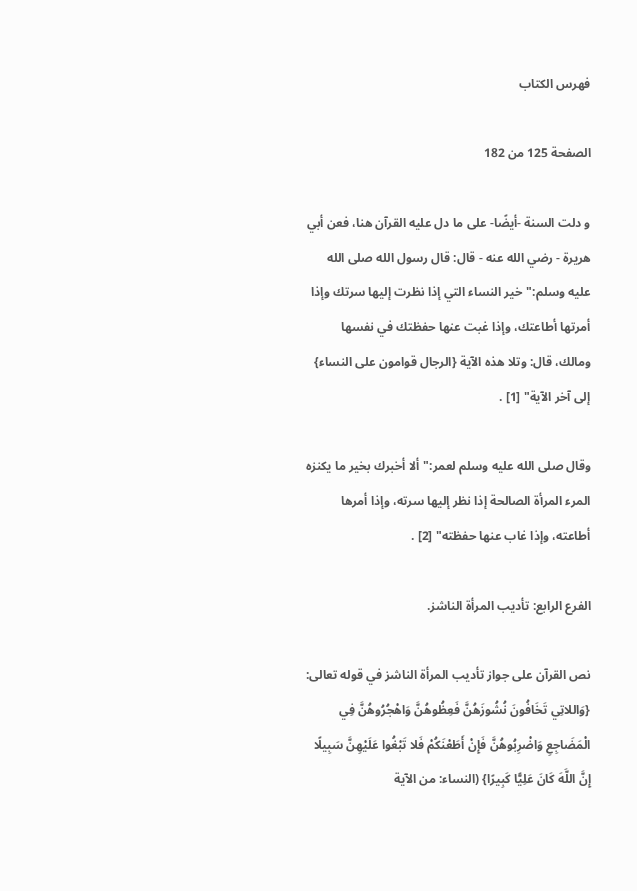فهرس الكتاب

الصفحة 125 من 182

و دلت السنة -أيضًا- على ما دل عليه القرآن هنا، فعن أبي هريرة - رضي الله عنه - قال: قال رسول الله صلى الله عليه وسلم:"خير النساء التي إذا نظرت إليها سرتك وإذا أمرتها أطاعتك، وإذا غبت عنها حفظتك في نفسها ومالك، قال: وتلا هذه الآية {الرجال قوامون على النساء} إلى آخر الآية" [1] .

وقال صلى الله عليه وسلم لعمر:"ألا أخبرك بخير ما يكنزه المرء المرأة الصالحة إذا نظر إليها سرته، وإذا أمرها أطاعته، وإذا غاب عنها حفظته" [2] .

الفرع الرابع: تأديب المرأة الناشز.

نص القرآن على جواز تأديب المرأة الناشز في قوله تعالى: {وَاللاتِي تَخَافُونَ نُشُوزَهُنَّ فَعِظُوهُنَّ وَاهْجُرُوهُنَّ فِي الْمَضَاجِعِ وَاضْرِبُوهُنَّ فَإِنْ أَطَعْنَكُمْ فَلا تَبْغُوا عَلَيْهِنَّ سَبِيلًا إِنَّ اللَّهَ كَانَ عَلِيًّا كَبِيرًا} (النساء: من الآية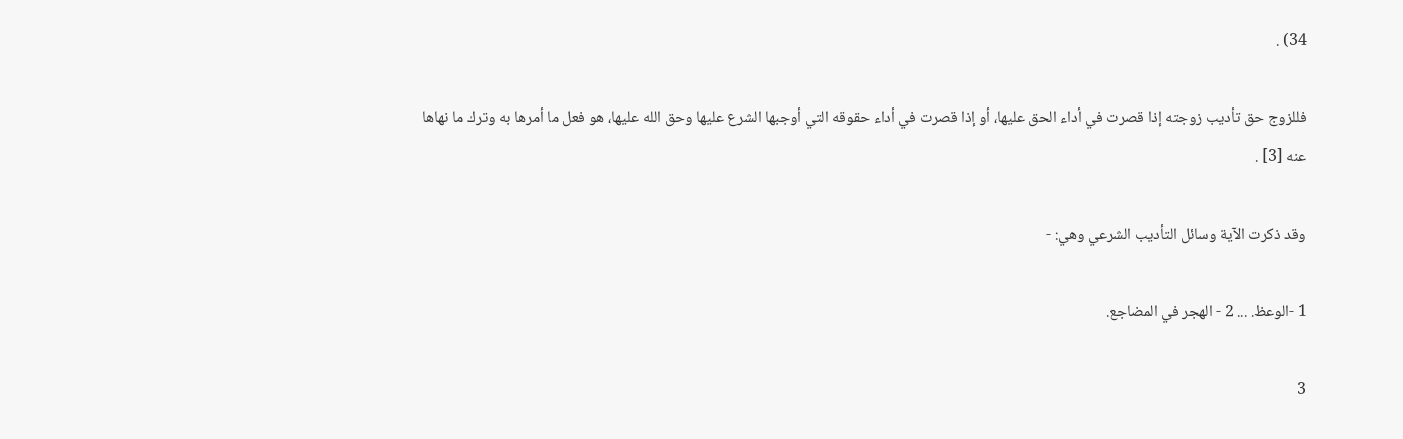34) .

فللزوج حق تأديب زوجته إذا قصرت في أداء الحق عليها، أو إذا قصرت في أداء حقوقه التي أوجبها الشرع عليها وحق الله عليها، هو فعل ما أمرها به وترك ما نهاها عنه [3] .

وقد ذكرت الآية وسائل التأديب الشرعي وهي: -

1 -الوعظ. ... 2 - الهجر في المضاجع.

3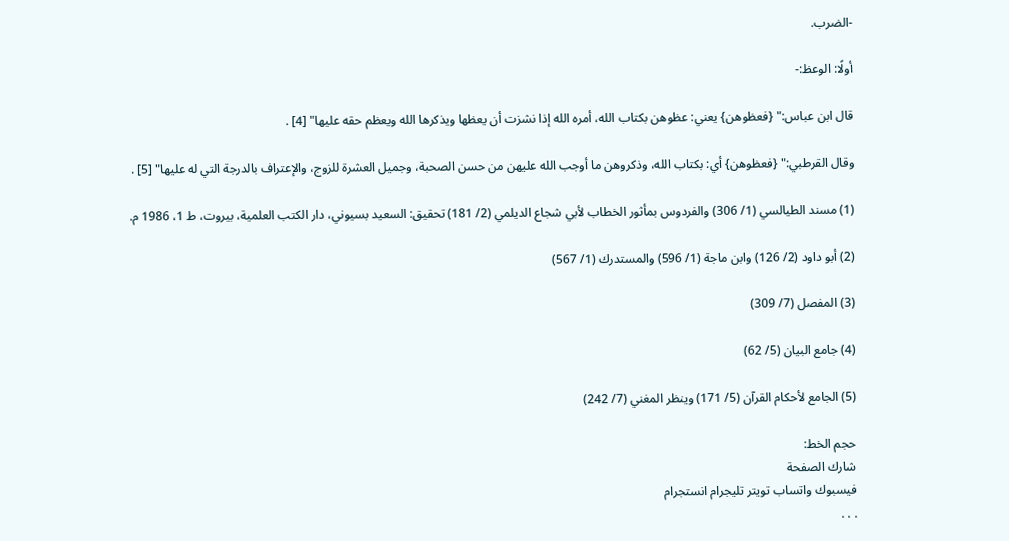-الضرب.

أولًا: الوعظ:-

قال ابن عباس:" {فعظوهن} يعني: عظوهن بكتاب الله، أمره الله إذا نشزت أن يعظها ويذكرها الله ويعظم حقه عليها" [4] .

وقال القرطبي:" {فعظوهن} أي: بكتاب الله، وذكروهن ما أوجب الله عليهن من حسن الصحبة، وجميل العشرة للزوج، والإعتراف بالدرجة التي له عليها" [5] .

(1) مسند الطيالسي (1/ 306) والفردوس بمأثور الخطاب لأبي شجاع الديلمي (2/ 181) تحقيق: السعيد بسيوني، دار الكتب العلمية، بيروت، ط 1، 1986 م.

(2) أبو داود (2/ 126) وابن ماجة (1/ 596) والمستدرك (1/ 567)

(3) المفصل (7/ 309)

(4) جامع البيان (5/ 62)

(5) الجامع لأحكام القرآن (5/ 171) وينظر المغني (7/ 242)

حجم الخط:
شارك الصفحة
فيسبوك واتساب تويتر تليجرام انستجرام
. . .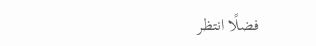فضلًا انتظر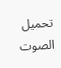تحميل الصوت